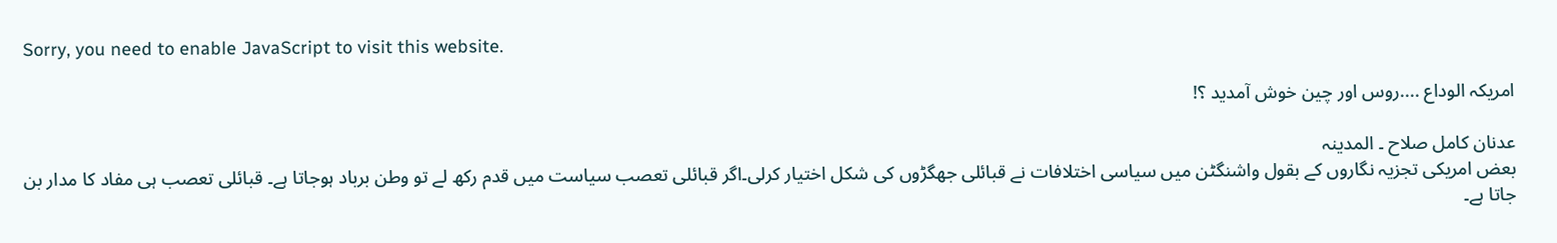Sorry, you need to enable JavaScript to visit this website.

امریکہ الوداع ....روس اور چین خوش آمدید ؟!

عدنان کامل صلاح ۔ المدینہ
بعض امریکی تجزیہ نگاروں کے بقول واشنگٹن میں سیاسی اختلافات نے قبائلی جھگڑوں کی شکل اختیار کرلی۔اگر قبائلی تعصب سیاست میں قدم رکھ لے تو وطن برباد ہوجاتا ہے۔ قبائلی تعصب ہی مفاد کا مدار بن جاتا ہے۔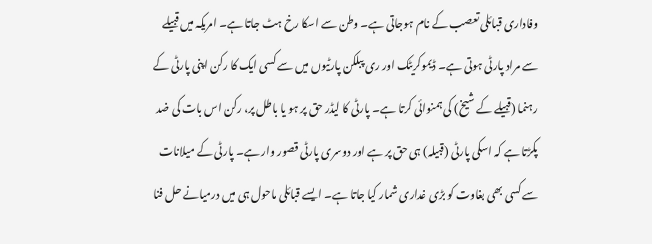وفاداری قبائلی تعصب کے نام ہوجاتی ہے۔ وطن سے اسکا رخ ہٹ جاتا ہے۔ امریکہ میں قبیلے سے مراد پارٹی ہوتی ہے۔ ڈیموکریٹک اور ری پبلکن پارٹیوں میں سے کسی ایک کا رکن اپنی پارٹی کے رہنما (قبیلے کے شیخ) کی ہمنوائی کرتا ہے۔ پارٹی کا لیڈر حق پر ہو یا باطل پر، رکن اس بات کی ضد پکڑتا ہے کہ اسکی پارٹی (قبیلہ) ہی حق پر ہے اور دوسری پارٹی قصور وار ہے۔ پارٹی کے میلانات سے کسی بھی بغاوت کو بڑی غداری شمار کیا جاتا ہے۔ ایسے قبائلی ماحول ہی میں درمیانے حل فنا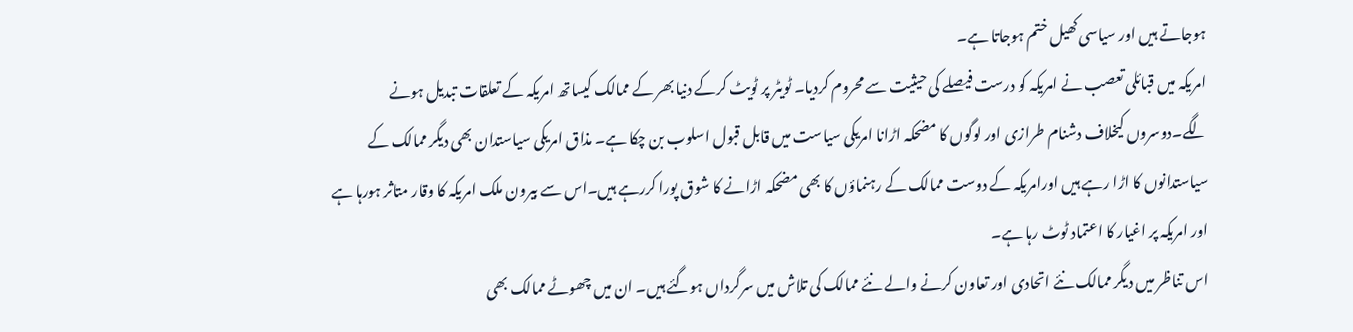ہوجاتے ہیں اور سیاسی کھیل ختم ہوجاتا ہے۔
امریکہ میں قبائلی تعصب نے امریکہ کو درست فیصلے کی حیثیت سے محروم کردیا۔ ٹویٹر پر ٹویٹ کرکے دنیا بھر کے ممالک کیساتھ امریکہ کے تعلقات تبدیل ہونے لگے۔دوسروں کیخلاف دشنام طرازی اور لوگوں کا مضحکہ اڑانا امریکی سیاست میں قابل قبول اسلوب بن چکا ہے۔ مذاق امریکی سیاستدان بھی دیگر ممالک کے سیاستدانوں کا اڑا رہے ہیں اورامریکہ کے دوست ممالک کے رہنماؤں کا بھی مضحکہ اڑانے کا شوق پورا کررہے ہیں۔اس سے بیرون ملک امریکہ کا وقار متاثر ہورہا ہے اور امریکہ پر اغیار کا اعتماد ٹوٹ رہا ہے۔
اس تناظر میں دیگر ممالک نئے اتحادی اور تعاون کرنے والے نئے ممالک کی تلاش میں سرگرداں ہوگئے ہیں۔ ان میں چھوٹے ممالک بھی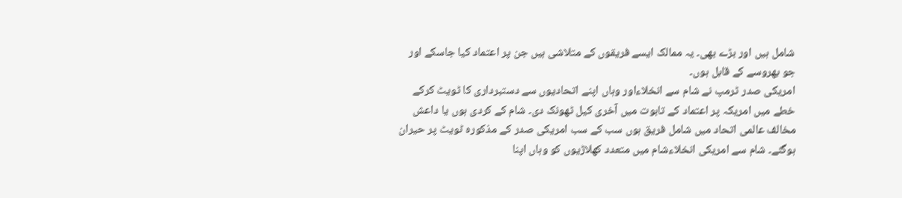شامل ہیں اور بڑے بھی۔ یہ ممالک ایسے فریقوں کے متلاشی ہیں جن پر اعتماد کیا جاسکے اور جو بھروسے کے قابل ہوں۔
امریکی صدر ٹرمپ نے شام سے انخلاءاور وہاں اپنے اتحادیوں سے دستبرداری کا ٹویٹ کرکے خطے میں امریکہ پر اعتماد کے تابوت میں آخری کیل ٹھونک دی۔ شام کے کردی ہوں یا داعش مخالف عالمی اتحاد میں شامل فریق ہوں سب کے سب امریکی صدر کے مذکورہ ٹویٹ پر حیران ہوگئے۔ شام سے امریکی انخلاءشام میں متعدد کھلاڑیوں کو وہاں اپنا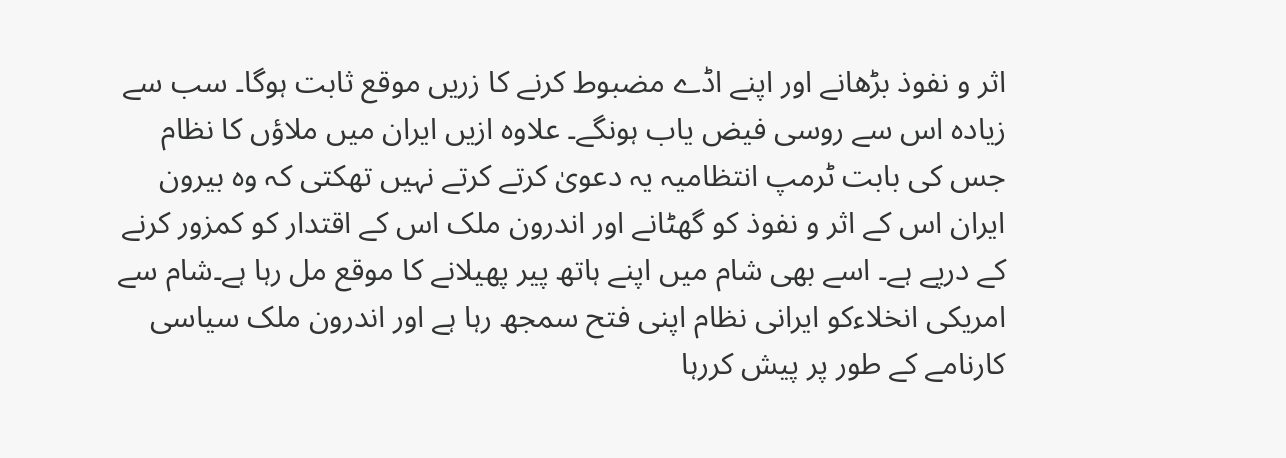اثر و نفوذ بڑھانے اور اپنے اڈے مضبوط کرنے کا زریں موقع ثابت ہوگا۔ سب سے زیادہ اس سے روسی فیض یاب ہونگے۔ علاوہ ازیں ایران میں ملاؤں کا نظام جس کی بابت ٹرمپ انتظامیہ یہ دعویٰ کرتے کرتے نہیں تھکتی کہ وہ بیرون ایران اس کے اثر و نفوذ کو گھٹانے اور اندرون ملک اس کے اقتدار کو کمزور کرنے کے درپے ہے۔ اسے بھی شام میں اپنے ہاتھ پیر پھیلانے کا موقع مل رہا ہے۔شام سے امریکی انخلاءکو ایرانی نظام اپنی فتح سمجھ رہا ہے اور اندرون ملک سیاسی کارنامے کے طور پر پیش کررہا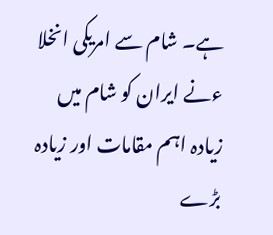ہے۔ شام سے امریکی انخلا ءنے ایران کو شام میں زیادہ اہم مقامات اور زیادہ بڑے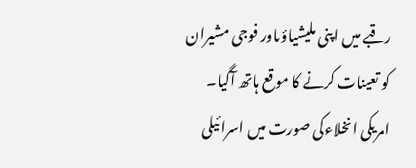رقبے میں اپنی ملیشیاؤںاور فوجی مشیران کو تعینات کرنے کا موقع ہاتھ آگیا۔ امریکی انخلاءکی صورت میں اسرائیلی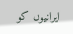ایرانیوں کو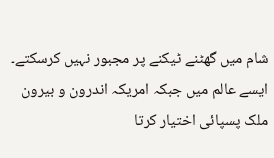شام میں گھٹنے ٹیکنے پر مجبور نہیں کرسکتے۔
ایسے عالم میں جبکہ امریکہ اندرون و بیرون ملک پسپائی اختیار کرتا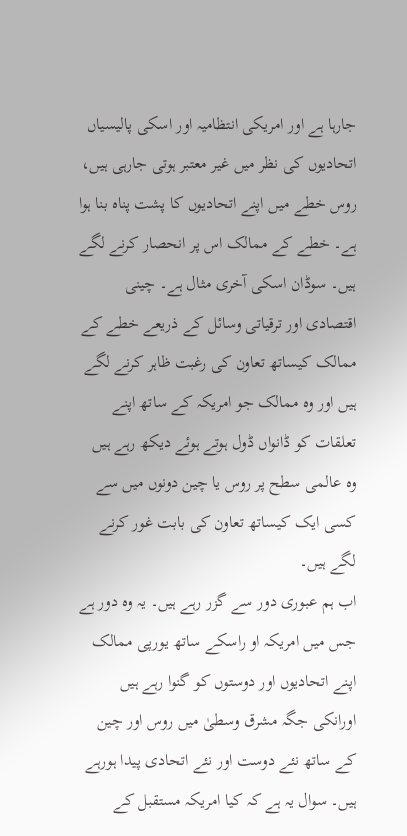جارہا ہے اور امریکی انتظامیہ اور اسکی پالیسیاں اتحادیوں کی نظر میں غیر معتبر ہوتی جارہی ہیں، روس خطے میں اپنے اتحادیوں کا پشت پناہ بنا ہوا ہے۔ خطے کے ممالک اس پر انحصار کرنے لگے ہیں۔ سوڈان اسکی آخری مثال ہے۔ چینی اقتصادی اور ترقیاتی وسائل کے ذریعے خطے کے ممالک کیساتھ تعاون کی رغبت ظاہر کرنے لگے ہیں اور وہ ممالک جو امریکہ کے ساتھ اپنے تعلقات کو ڈانواں ڈول ہوتے ہوئے دیکھ رہے ہیں وہ عالمی سطح پر روس یا چین دونوں میں سے کسی ایک کیساتھ تعاون کی بابت غور کرنے لگے ہیں۔
اب ہم عبوری دور سے گزر رہے ہیں۔ یہ وہ دور ہے جس میں امریکہ او راسکے ساتھ یورپی ممالک اپنے اتحادیوں اور دوستوں کو گنوا رہے ہیں اورانکی جگہ مشرق وسطیٰ میں روس اور چین کے ساتھ نئے دوست اور نئے اتحادی پیدا ہورہے ہیں۔ سوال یہ ہے کہ کیا امریکہ مستقبل کے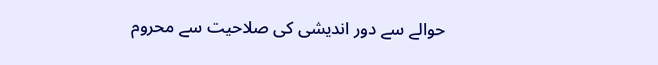حوالے سے دور اندیشی کی صلاحیت سے محروم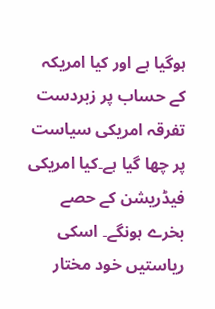ہوگیا ہے اور کیا امریکہ کے حساب پر زبردست تفرقہ امریکی سیاست پر چھا گیا ہے۔کیا امریکی فیڈریشن کے حصے بخرے ہونگے۔ اسکی ریاستیں خود مختار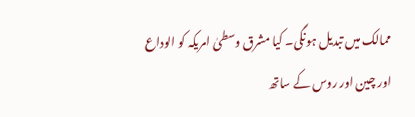ممالک میں تبدیل ہونگی۔ کیا مشرق وسطیٰ امریکہ کو الوداع اور چین اور روس کے ساتھ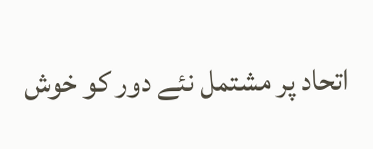اتحاد پر مشتمل نئے دور کو خوش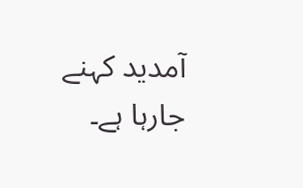آمدید کہنے جارہا ہے۔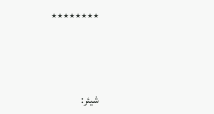٭٭٭٭٭٭٭٭



شیئر: